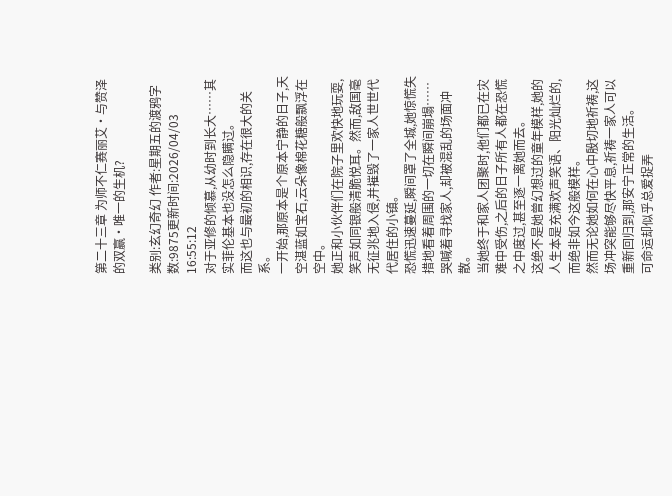第二十三章 为师不仁赛丽艾·与赞泽的双赢·唯一的生机?

类别:玄幻奇幻 作者:星期五的渡鸦字数:9875更新时间:2026/04/03 16:55:12
对于亚修的倾慕,从幼时到长大……其实菲伦基本也没怎么隐瞒过。
而这也与最初的相识,存在很大的关系。
一开始,那原本是个原本宁静的日子,天空湛蓝如宝石,云朵像棉花糖般飘浮在空中。
她正和小伙伴们在院子里欢快地玩耍,笑声如同银般清脆悦耳。然而,敌国毫无征兆地入侵,并摧毁了一家人世世代代居住的小镇。
恐慌迅速蔓延,瞬间罩了全城,她惊慌失措地看着周围的一切在瞬间崩塌……哭喊着寻找家人,却被混乱的场面冲散。
当她终于和家人团聚时,他们都已在灾难中受伤,之后的日子所有人都在恐慌之中度过,甚至逐一离她而去。
这绝不是她曾幻想过的童年模样,她的人生本是充满欢声笑语、阳光灿烂的,而绝非如今这般模样。
然而无论她如何在心中殷切地祈祷,这场冲突能够尽快平息,祈祷一家人可以重新回归到,那安宁正常的生活。
可命运却似乎总爱捉弄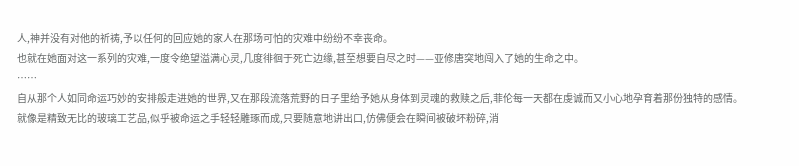人,神并没有对他的祈祷,予以任何的回应她的家人在那场可怕的灾难中纷纷不幸丧命。
也就在她面对这一系列的灾难,一度令绝望溢满心灵,几度徘徊于死亡边缘,甚至想要自尽之时——亚修唐突地闯入了她的生命之中。
……
自从那个人如同命运巧妙的安排般走进她的世界,又在那段流落荒野的日子里给予她从身体到灵魂的救赎之后,菲伦每一天都在虔诚而又小心地孕育着那份独特的感情。
就像是精致无比的玻璃工艺品,似乎被命运之手轻轻雕琢而成,只要随意地讲出口,仿佛便会在瞬间被破坏粉碎,消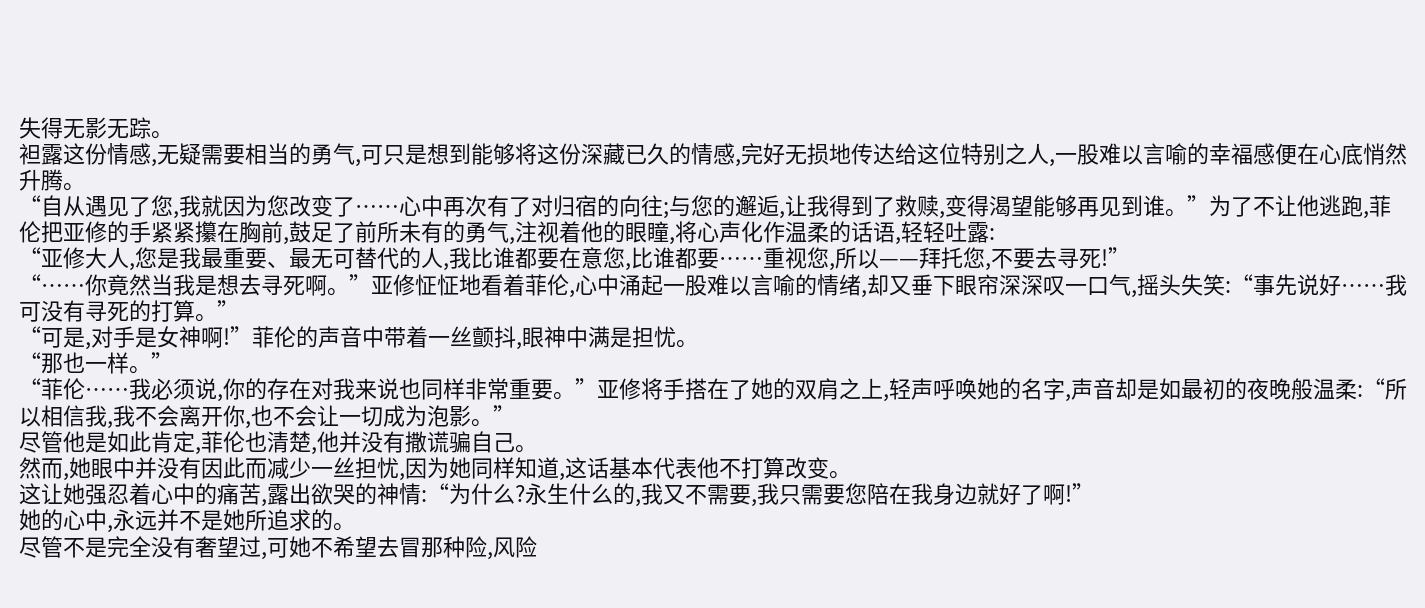失得无影无踪。
袒露这份情感,无疑需要相当的勇气,可只是想到能够将这份深藏已久的情感,完好无损地传达给这位特别之人,一股难以言喻的幸福感便在心底悄然升腾。
“自从遇见了您,我就因为您改变了……心中再次有了对归宿的向往;与您的邂逅,让我得到了救赎,变得渴望能够再见到谁。”为了不让他逃跑,菲伦把亚修的手紧紧攥在胸前,鼓足了前所未有的勇气,注视着他的眼瞳,将心声化作温柔的话语,轻轻吐露:
“亚修大人,您是我最重要、最无可替代的人,我比谁都要在意您,比谁都要……重视您,所以——拜托您,不要去寻死!”
“……你竟然当我是想去寻死啊。”亚修怔怔地看着菲伦,心中涌起一股难以言喻的情绪,却又垂下眼帘深深叹一口气,摇头失笑:“事先说好……我可没有寻死的打算。”
“可是,对手是女神啊!”菲伦的声音中带着一丝颤抖,眼神中满是担忧。
“那也一样。”
“菲伦……我必须说,你的存在对我来说也同样非常重要。”亚修将手搭在了她的双肩之上,轻声呼唤她的名字,声音却是如最初的夜晚般温柔:“所以相信我,我不会离开你,也不会让一切成为泡影。”
尽管他是如此肯定,菲伦也清楚,他并没有撒谎骗自己。
然而,她眼中并没有因此而减少一丝担忧,因为她同样知道,这话基本代表他不打算改变。
这让她强忍着心中的痛苦,露出欲哭的神情:“为什么?永生什么的,我又不需要,我只需要您陪在我身边就好了啊!”
她的心中,永远并不是她所追求的。
尽管不是完全没有奢望过,可她不希望去冒那种险,风险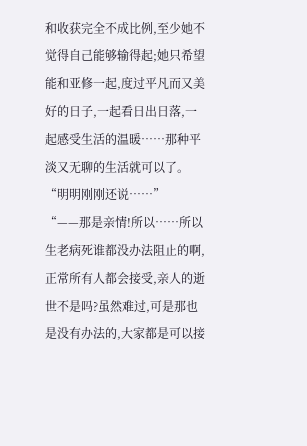和收获完全不成比例,至少她不觉得自己能够输得起;她只希望能和亚修一起,度过平凡而又美好的日子,一起看日出日落,一起感受生活的温暖……那种平淡又无聊的生活就可以了。
“明明刚刚还说……”
“——那是亲情!所以……所以生老病死谁都没办法阻止的啊,正常所有人都会接受,亲人的逝世不是吗?虽然难过,可是那也是没有办法的,大家都是可以接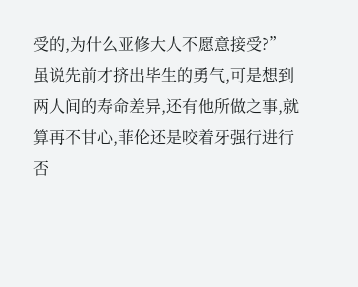受的,为什么亚修大人不愿意接受?”
虽说先前才挤出毕生的勇气,可是想到两人间的寿命差异,还有他所做之事,就算再不甘心,菲伦还是咬着牙强行进行否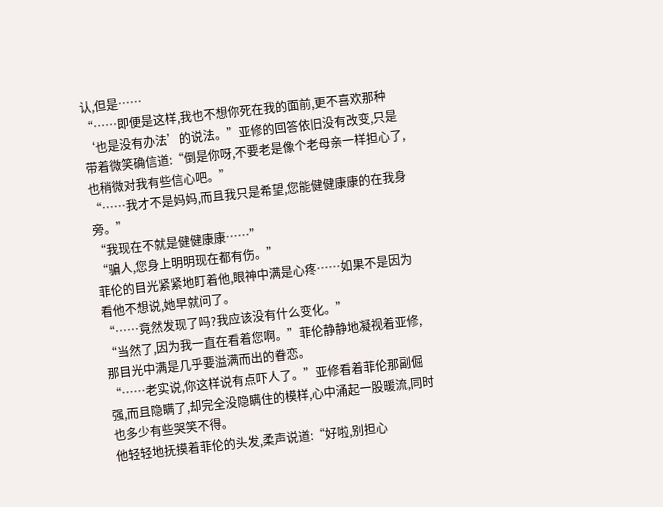认,但是……
“……即便是这样,我也不想你死在我的面前,更不喜欢那种‘也是没有办法’的说法。”亚修的回答依旧没有改变,只是带着微笑确信道:“倒是你呀,不要老是像个老母亲一样担心了,也稍微对我有些信心吧。”
“……我才不是妈妈,而且我只是希望,您能健健康康的在我身旁。”
“我现在不就是健健康康……”
“骗人,您身上明明现在都有伤。”
菲伦的目光紧紧地盯着他,眼神中满是心疼……如果不是因为看他不想说,她早就问了。
“……竟然发现了吗?我应该没有什么变化。”
“当然了,因为我一直在看着您啊。”菲伦静静地凝视着亚修,那目光中满是几乎要溢满而出的眷恋。
“……老实说,你这样说有点吓人了。”亚修看着菲伦那副倔强,而且隐瞒了,却完全没隐瞒住的模样,心中涌起一股暖流,同时也多少有些哭笑不得。
他轻轻地抚摸着菲伦的头发,柔声说道:“好啦,别担心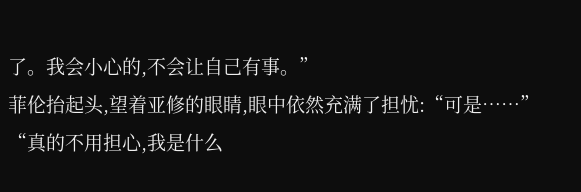了。我会小心的,不会让自己有事。”
菲伦抬起头,望着亚修的眼睛,眼中依然充满了担忧:“可是……”
“真的不用担心,我是什么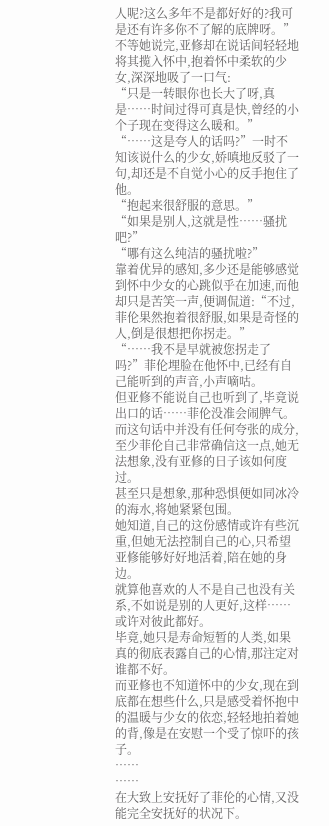人呢?这么多年不是都好好的?我可是还有许多你不了解的底牌呀。”不等她说完,亚修却在说话间轻轻地将其揽入怀中,抱着怀中柔软的少女,深深地吸了一口气:
“只是一转眼你也长大了呀,真是……时间过得可真是快,曾经的小个子现在变得这么暖和。”
“……这是夸人的话吗?”一时不知该说什么的少女,娇嗔地反驳了一句,却还是不自觉小心的反手抱住了他。
“抱起来很舒服的意思。”
“如果是别人,这就是性……骚扰吧?”
“哪有这么纯洁的骚扰啦?”
靠着优异的感知,多少还是能够感觉到怀中少女的心跳似乎在加速,而他却只是苦笑一声,便调侃道:“不过,菲伦果然抱着很舒服,如果是奇怪的人,倒是很想把你拐走。”
“……我不是早就被您拐走了吗?”菲伦埋脸在他怀中,已经有自己能听到的声音,小声嘀咕。
但亚修不能说自己也听到了,毕竟说出口的话……菲伦没准会闹脾气。
而这句话中并没有任何夸张的成分,至少菲伦自己非常确信这一点,她无法想象,没有亚修的日子该如何度过。
甚至只是想象,那种恐惧便如同冰冷的海水,将她紧紧包围。
她知道,自己的这份感情或许有些沉重,但她无法控制自己的心,只希望亚修能够好好地活着,陪在她的身边。
就算他喜欢的人不是自己也没有关系,不如说是别的人更好,这样……或许对彼此都好。
毕竟,她只是寿命短暂的人类,如果真的彻底表露自己的心情,那注定对谁都不好。
而亚修也不知道怀中的少女,现在到底都在想些什么,只是感受着怀抱中的温暖与少女的依恋,轻轻地拍着她的背,像是在安慰一个受了惊吓的孩子。
……
……
在大致上安抚好了菲伦的心情,又没能完全安抚好的状况下。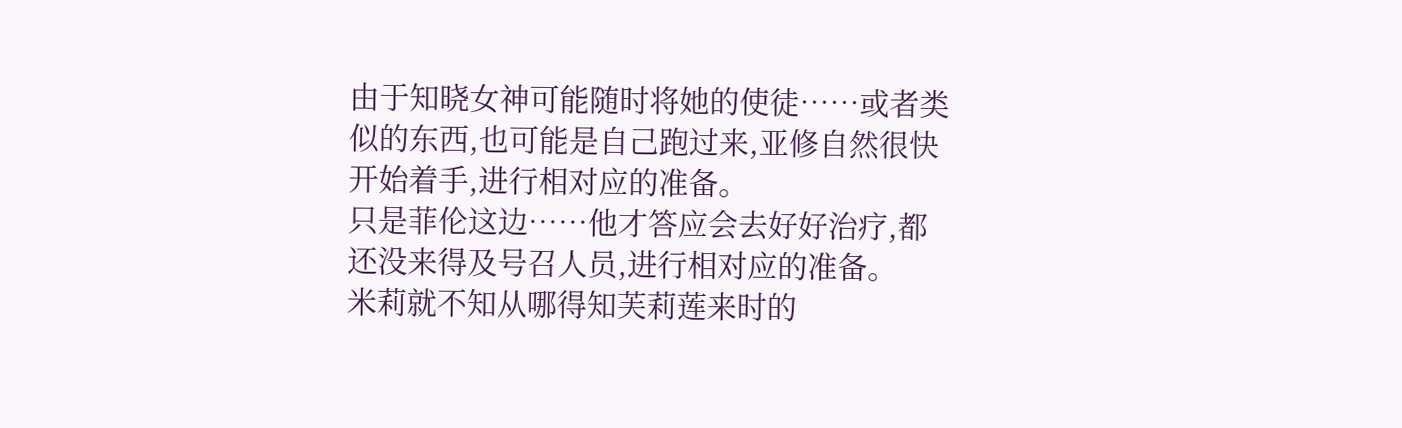由于知晓女神可能随时将她的使徒……或者类似的东西,也可能是自己跑过来,亚修自然很快开始着手,进行相对应的准备。
只是菲伦这边……他才答应会去好好治疗,都还没来得及号召人员,进行相对应的准备。
米莉就不知从哪得知芙莉莲来时的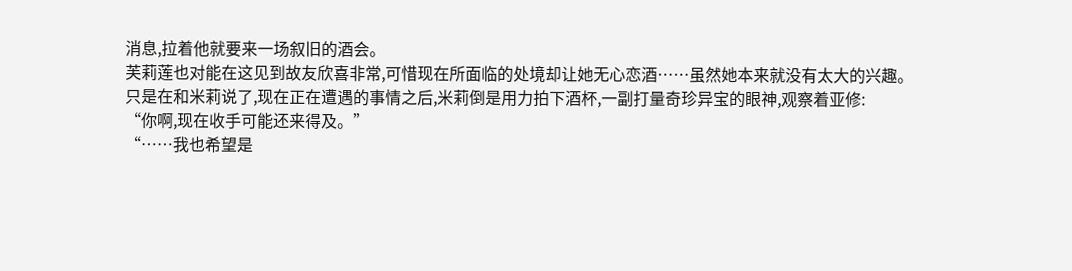消息,拉着他就要来一场叙旧的酒会。
芙莉莲也对能在这见到故友欣喜非常,可惜现在所面临的处境却让她无心恋酒……虽然她本来就没有太大的兴趣。
只是在和米莉说了,现在正在遭遇的事情之后,米莉倒是用力拍下酒杯,一副打量奇珍异宝的眼神,观察着亚修:
“你啊,现在收手可能还来得及。”
“……我也希望是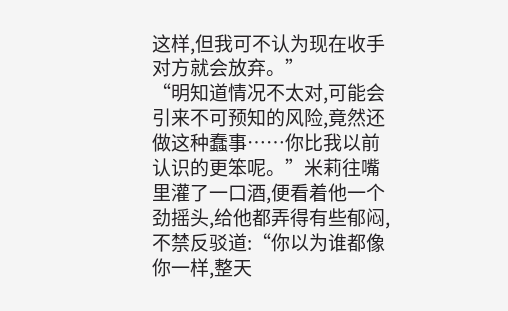这样,但我可不认为现在收手对方就会放弃。”
“明知道情况不太对,可能会引来不可预知的风险,竟然还做这种蠢事……你比我以前认识的更笨呢。”米莉往嘴里灌了一口酒,便看着他一个劲摇头,给他都弄得有些郁闷,不禁反驳道:“你以为谁都像你一样,整天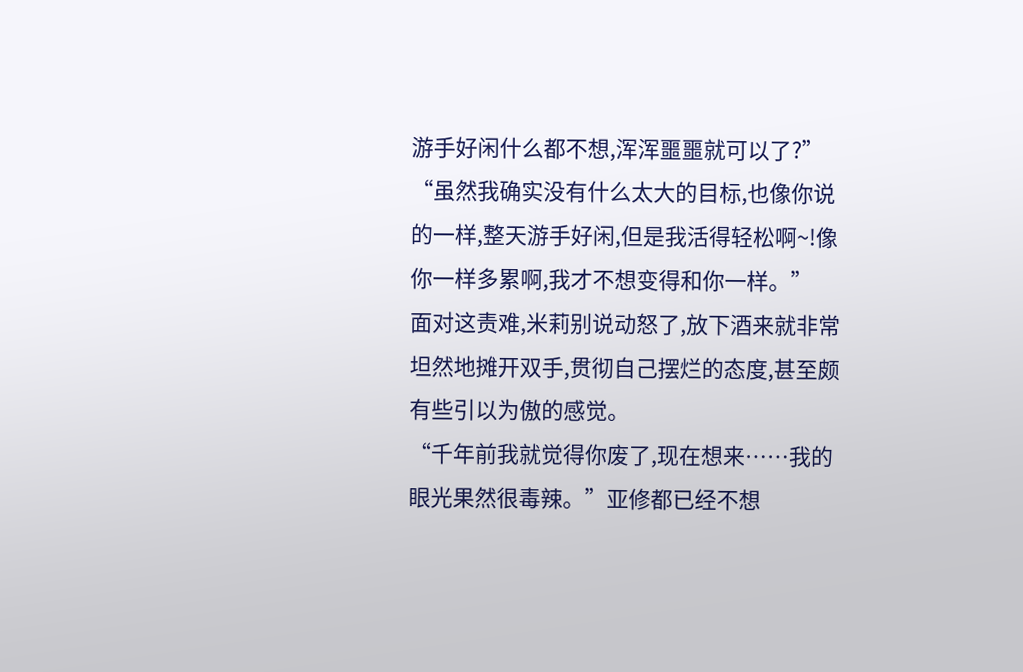游手好闲什么都不想,浑浑噩噩就可以了?”
“虽然我确实没有什么太大的目标,也像你说的一样,整天游手好闲,但是我活得轻松啊~!像你一样多累啊,我才不想变得和你一样。”
面对这责难,米莉别说动怒了,放下酒来就非常坦然地摊开双手,贯彻自己摆烂的态度,甚至颇有些引以为傲的感觉。
“千年前我就觉得你废了,现在想来……我的眼光果然很毒辣。”亚修都已经不想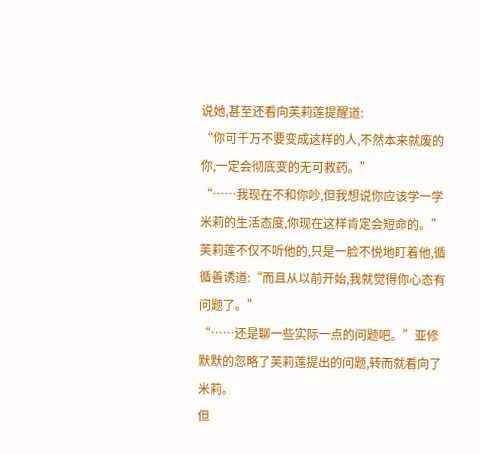说她,甚至还看向芙莉莲提醒道:
“你可千万不要变成这样的人,不然本来就废的你,一定会彻底变的无可救药。”
“……我现在不和你吵,但我想说你应该学一学米莉的生活态度,你现在这样肯定会短命的。”芙莉莲不仅不听他的,只是一脸不悦地盯着他,循循善诱道:“而且从以前开始,我就觉得你心态有问题了。”
“……还是聊一些实际一点的问题吧。”亚修默默的忽略了芙莉莲提出的问题,转而就看向了米莉。
但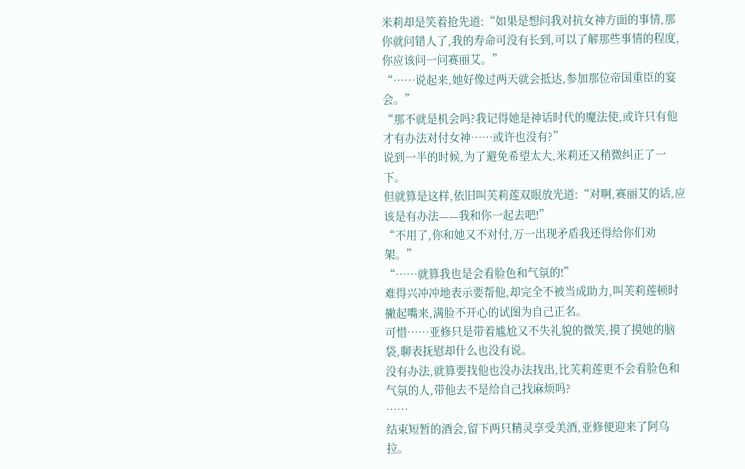米莉却是笑着抢先道:“如果是想问我对抗女神方面的事情,那你就问错人了,我的寿命可没有长到,可以了解那些事情的程度,你应该问一问赛丽艾。”
“……说起来,她好像过两天就会抵达,参加那位帝国重臣的宴会。”
“那不就是机会吗?我记得她是神话时代的魔法使,或许只有他才有办法对付女神……或许也没有?”
说到一半的时候,为了避免希望太大,米莉还又稍微纠正了一下。
但就算是这样,依旧叫芙莉莲双眼放光道:“对啊,赛丽艾的话,应该是有办法——我和你一起去吧!”
“不用了,你和她又不对付,万一出现矛盾我还得给你们劝架。”
“……就算我也是会看脸色和气氛的!”
难得兴冲冲地表示要帮他,却完全不被当成助力,叫芙莉莲顿时撇起嘴来,满脸不开心的试图为自己正名。
可惜……亚修只是带着尴尬又不失礼貌的微笑,摸了摸她的脑袋,聊表抚慰却什么也没有说。
没有办法,就算要找他也没办法找出,比芙莉莲更不会看脸色和气氛的人,带他去不是给自己找麻烦吗?
……
结束短暂的酒会,留下两只精灵享受美酒,亚修便迎来了阿乌拉。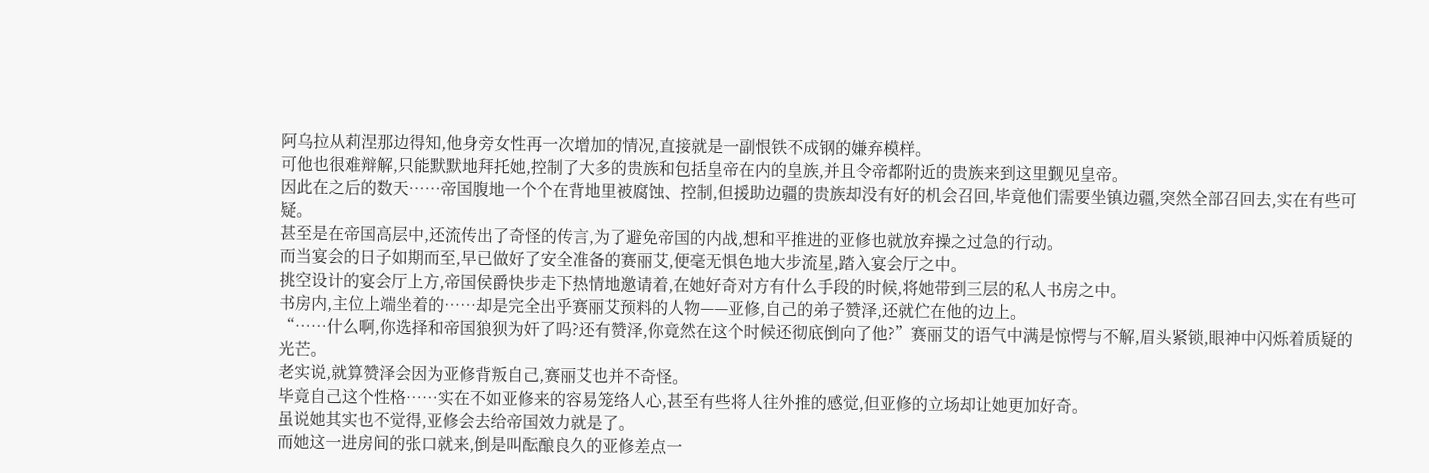阿乌拉从莉涅那边得知,他身旁女性再一次增加的情况,直接就是一副恨铁不成钢的嫌弃模样。
可他也很难辩解,只能默默地拜托她,控制了大多的贵族和包括皇帝在内的皇族,并且令帝都附近的贵族来到这里觐见皇帝。
因此在之后的数天……帝国腹地一个个在背地里被腐蚀、控制,但援助边疆的贵族却没有好的机会召回,毕竟他们需要坐镇边疆,突然全部召回去,实在有些可疑。
甚至是在帝国高层中,还流传出了奇怪的传言,为了避免帝国的内战,想和平推进的亚修也就放弃操之过急的行动。
而当宴会的日子如期而至,早已做好了安全准备的赛丽艾,便毫无惧色地大步流星,踏入宴会厅之中。
挑空设计的宴会厅上方,帝国侯爵快步走下热情地邀请着,在她好奇对方有什么手段的时候,将她带到三层的私人书房之中。
书房内,主位上端坐着的……却是完全出乎赛丽艾预料的人物——亚修,自己的弟子赞泽,还就伫在他的边上。
“……什么啊,你选择和帝国狼狈为奸了吗?还有赞泽,你竟然在这个时候还彻底倒向了他?”赛丽艾的语气中满是惊愕与不解,眉头紧锁,眼神中闪烁着质疑的光芒。
老实说,就算赞泽会因为亚修背叛自己,赛丽艾也并不奇怪。
毕竟自己这个性格……实在不如亚修来的容易笼络人心,甚至有些将人往外推的感觉,但亚修的立场却让她更加好奇。
虽说她其实也不觉得,亚修会去给帝国效力就是了。
而她这一进房间的张口就来,倒是叫酝酿良久的亚修差点一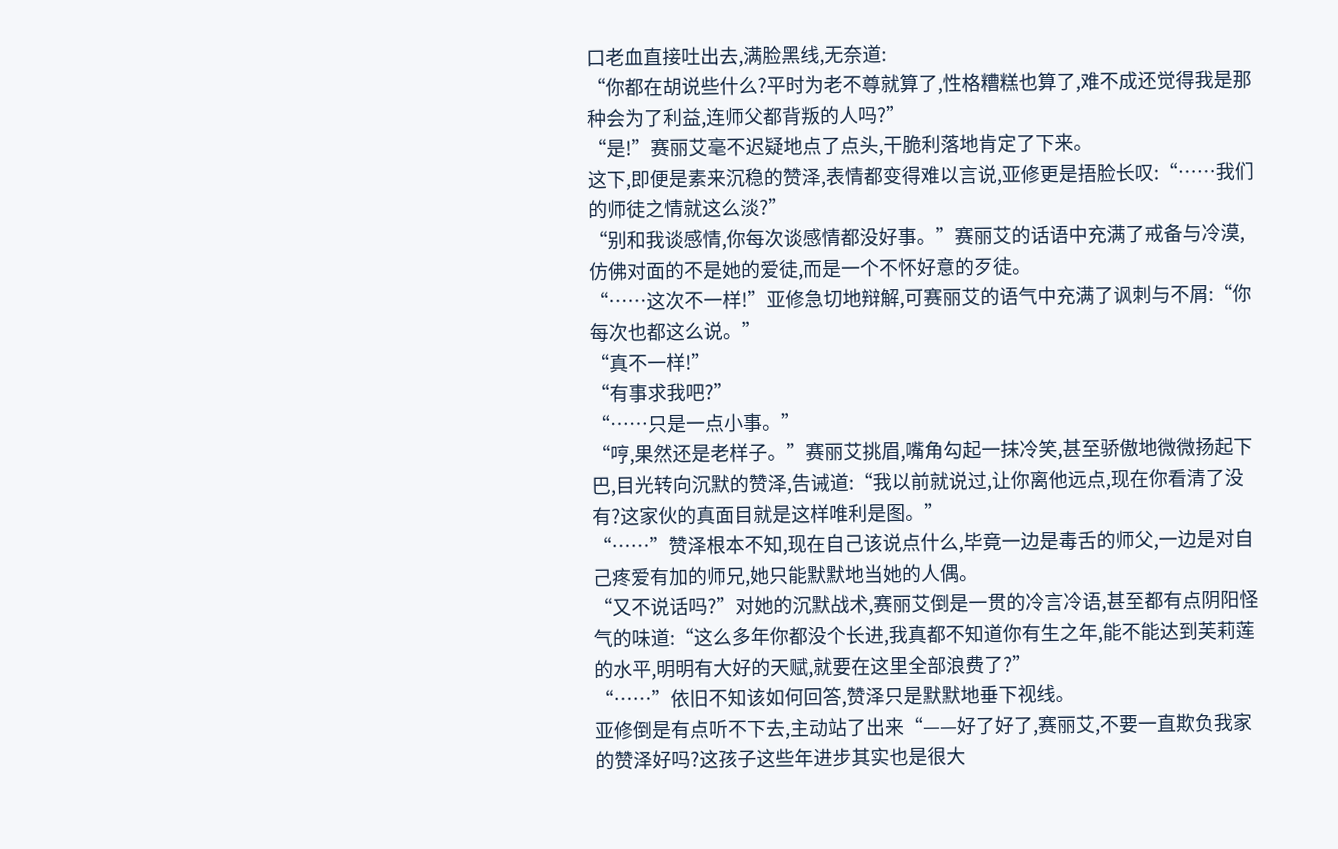口老血直接吐出去,满脸黑线,无奈道:
“你都在胡说些什么?平时为老不尊就算了,性格糟糕也算了,难不成还觉得我是那种会为了利益,连师父都背叛的人吗?”
“是!”赛丽艾毫不迟疑地点了点头,干脆利落地肯定了下来。
这下,即便是素来沉稳的赞泽,表情都变得难以言说,亚修更是捂脸长叹:“……我们的师徒之情就这么淡?”
“别和我谈感情,你每次谈感情都没好事。”赛丽艾的话语中充满了戒备与冷漠,仿佛对面的不是她的爱徒,而是一个不怀好意的歹徒。
“……这次不一样!”亚修急切地辩解,可赛丽艾的语气中充满了讽刺与不屑:“你每次也都这么说。”
“真不一样!”
“有事求我吧?”
“……只是一点小事。”
“哼,果然还是老样子。”赛丽艾挑眉,嘴角勾起一抹冷笑,甚至骄傲地微微扬起下巴,目光转向沉默的赞泽,告诫道:“我以前就说过,让你离他远点,现在你看清了没有?这家伙的真面目就是这样唯利是图。”
“……”赞泽根本不知,现在自己该说点什么,毕竟一边是毒舌的师父,一边是对自己疼爱有加的师兄,她只能默默地当她的人偶。
“又不说话吗?”对她的沉默战术,赛丽艾倒是一贯的冷言冷语,甚至都有点阴阳怪气的味道:“这么多年你都没个长进,我真都不知道你有生之年,能不能达到芙莉莲的水平,明明有大好的天赋,就要在这里全部浪费了?”
“……”依旧不知该如何回答,赞泽只是默默地垂下视线。
亚修倒是有点听不下去,主动站了出来“——好了好了,赛丽艾,不要一直欺负我家的赞泽好吗?这孩子这些年进步其实也是很大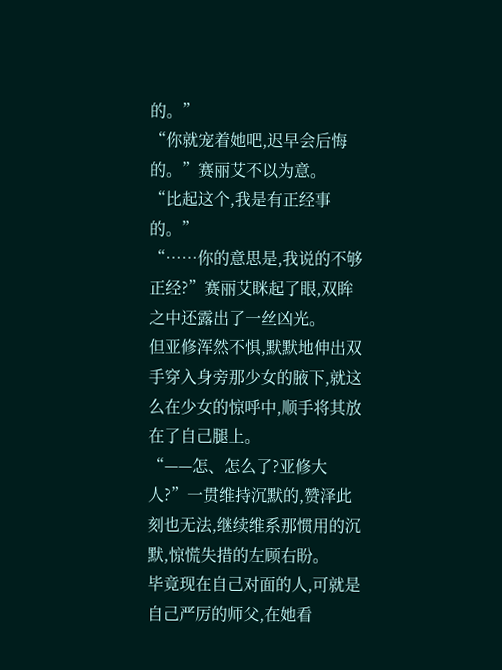的。”
“你就宠着她吧,迟早会后悔的。”赛丽艾不以为意。
“比起这个,我是有正经事的。”
“……你的意思是,我说的不够正经?”赛丽艾眯起了眼,双眸之中还露出了一丝凶光。
但亚修浑然不惧,默默地伸出双手穿入身旁那少女的腋下,就这么在少女的惊呼中,顺手将其放在了自己腿上。
“——怎、怎么了?亚修大人?”一贯维持沉默的,赞泽此刻也无法,继续维系那惯用的沉默,惊慌失措的左顾右盼。
毕竟现在自己对面的人,可就是自己严厉的师父,在她看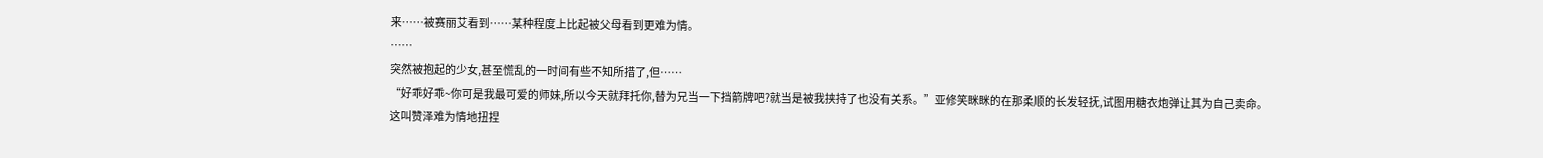来……被赛丽艾看到……某种程度上比起被父母看到更难为情。
……
突然被抱起的少女,甚至慌乱的一时间有些不知所措了,但……
“好乖好乖~你可是我最可爱的师妹,所以今天就拜托你,替为兄当一下挡箭牌吧?就当是被我挟持了也没有关系。”亚修笑眯眯的在那柔顺的长发轻抚,试图用糖衣炮弹让其为自己卖命。
这叫赞泽难为情地扭捏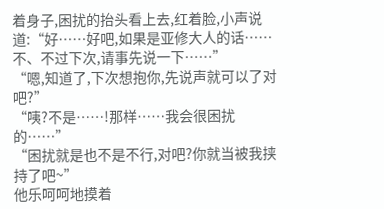着身子,困扰的抬头看上去,红着脸,小声说道:“好……好吧,如果是亚修大人的话……不、不过下次,请事先说一下……”
“嗯,知道了,下次想抱你,先说声就可以了对吧?”
“咦?不是……!那样……我会很困扰的……”
“困扰就是也不是不行,对吧?你就当被我挟持了吧~”
他乐呵呵地摸着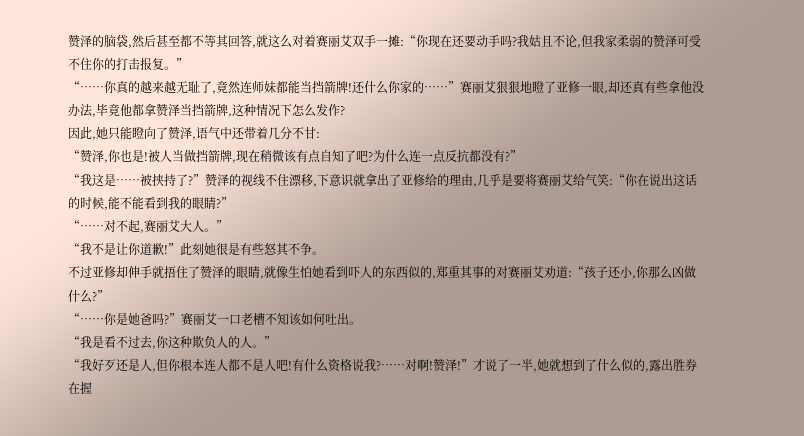赞泽的脑袋,然后甚至都不等其回答,就这么对着赛丽艾双手一摊:“你现在还要动手吗?我姑且不论,但我家柔弱的赞泽可受不住你的打击报复。”
“……你真的越来越无耻了,竟然连师妹都能当挡箭牌!还什么你家的……”赛丽艾狠狠地瞪了亚修一眼,却还真有些拿他没办法,毕竟他都拿赞泽当挡箭牌,这种情况下怎么发作?
因此,她只能瞪向了赞泽,语气中还带着几分不甘:
“赞泽,你也是!被人当做挡箭牌,现在稍微该有点自知了吧?为什么连一点反抗都没有?”
“我这是……被挟持了?”赞泽的视线不住漂移,下意识就拿出了亚修给的理由,几乎是要将赛丽艾给气笑:“你在说出这话的时候,能不能看到我的眼睛?”
“……对不起,赛丽艾大人。”
“我不是让你道歉!”此刻她很是有些怒其不争。
不过亚修却伸手就捂住了赞泽的眼睛,就像生怕她看到吓人的东西似的,郑重其事的对赛丽艾劝道:“孩子还小,你那么凶做什么?”
“……你是她爸吗?”赛丽艾一口老槽不知该如何吐出。
“我是看不过去,你这种欺负人的人。”
“我好歹还是人,但你根本连人都不是人吧!有什么资格说我?……对啊!赞泽!”才说了一半,她就想到了什么似的,露出胜券在握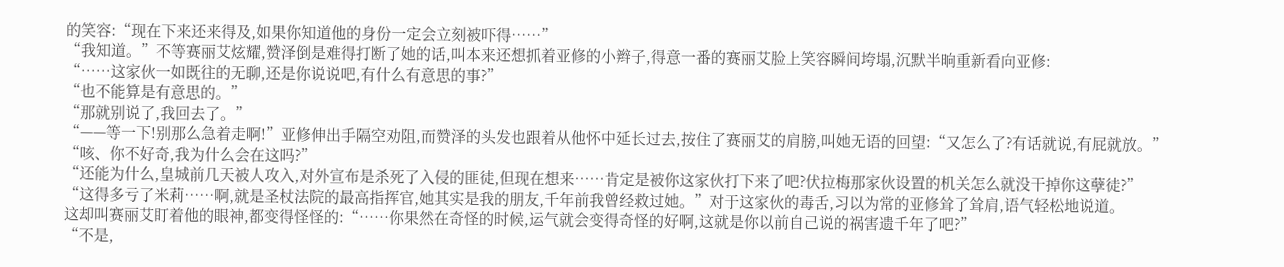的笑容:“现在下来还来得及,如果你知道他的身份一定会立刻被吓得……”
“我知道。”不等赛丽艾炫耀,赞泽倒是难得打断了她的话,叫本来还想抓着亚修的小辫子,得意一番的赛丽艾脸上笑容瞬间垮塌,沉默半晌重新看向亚修:
“……这家伙一如既往的无聊,还是你说说吧,有什么有意思的事?”
“也不能算是有意思的。”
“那就别说了,我回去了。”
“——等一下!别那么急着走啊!”亚修伸出手隔空劝阻,而赞泽的头发也跟着从他怀中延长过去,按住了赛丽艾的肩膀,叫她无语的回望:“又怎么了?有话就说,有屁就放。”
“咳、你不好奇,我为什么会在这吗?”
“还能为什么,皇城前几天被人攻入,对外宣布是杀死了入侵的匪徒,但现在想来……肯定是被你这家伙打下来了吧?伏拉梅那家伙设置的机关怎么就没干掉你这孽徒?”
“这得多亏了米莉……啊,就是圣杖法院的最高指挥官,她其实是我的朋友,千年前我曾经救过她。”对于这家伙的毒舌,习以为常的亚修耸了耸肩,语气轻松地说道。
这却叫赛丽艾盯着他的眼神,都变得怪怪的:“……你果然在奇怪的时候,运气就会变得奇怪的好啊,这就是你以前自己说的祸害遗千年了吧?”
“不是,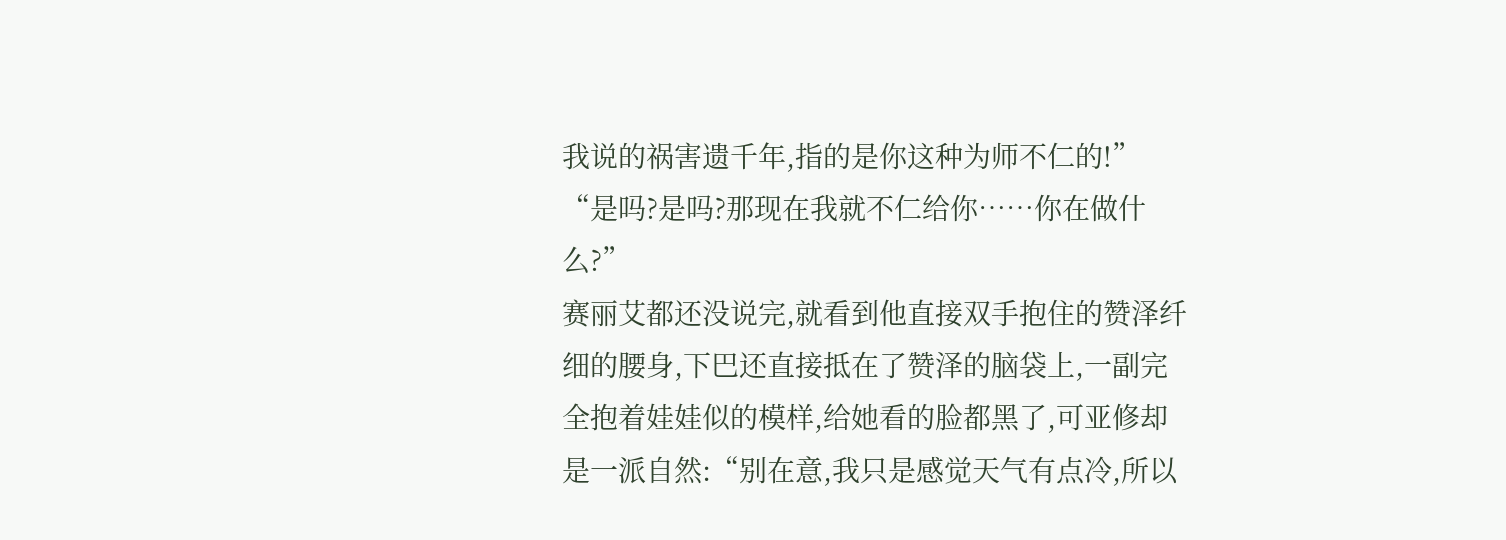我说的祸害遗千年,指的是你这种为师不仁的!”
“是吗?是吗?那现在我就不仁给你……你在做什么?”
赛丽艾都还没说完,就看到他直接双手抱住的赞泽纤细的腰身,下巴还直接抵在了赞泽的脑袋上,一副完全抱着娃娃似的模样,给她看的脸都黑了,可亚修却是一派自然:“别在意,我只是感觉天气有点冷,所以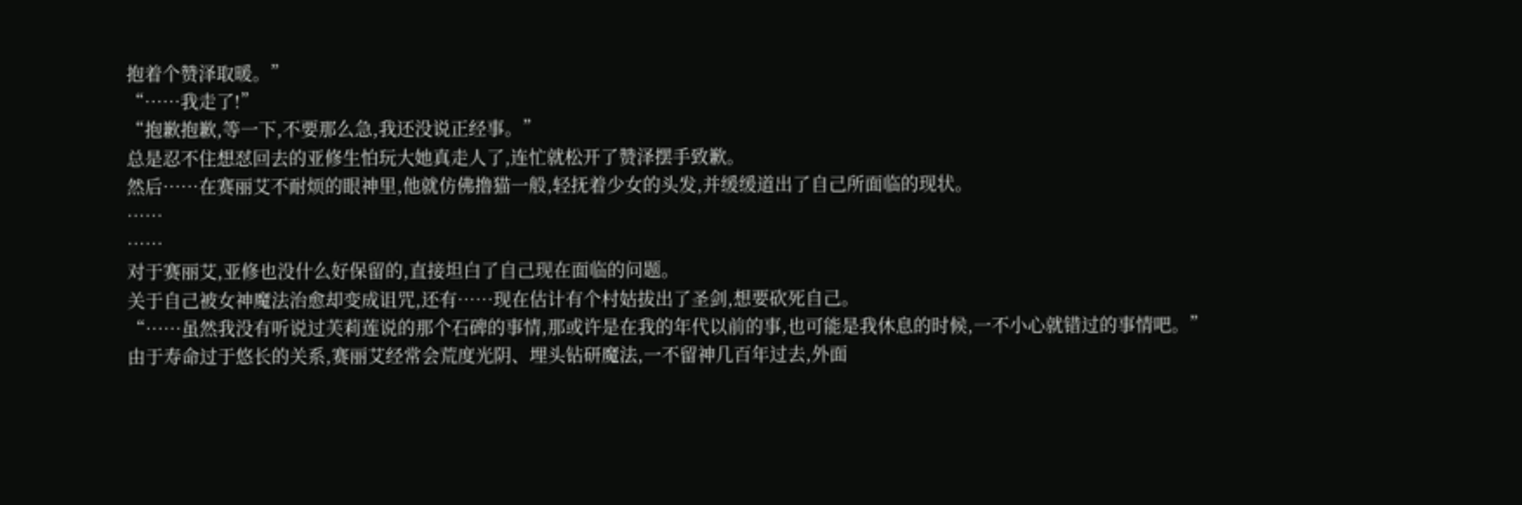抱着个赞泽取暖。”
“……我走了!”
“抱歉抱歉,等一下,不要那么急,我还没说正经事。”
总是忍不住想怼回去的亚修生怕玩大她真走人了,连忙就松开了赞泽摆手致歉。
然后……在赛丽艾不耐烦的眼神里,他就仿佛撸猫一般,轻抚着少女的头发,并缓缓道出了自己所面临的现状。
……
……
对于赛丽艾,亚修也没什么好保留的,直接坦白了自己现在面临的问题。
关于自己被女神魔法治愈却变成诅咒,还有……现在估计有个村姑拔出了圣剑,想要砍死自己。
“……虽然我没有听说过芙莉莲说的那个石碑的事情,那或许是在我的年代以前的事,也可能是我休息的时候,一不小心就错过的事情吧。”
由于寿命过于悠长的关系,赛丽艾经常会荒度光阴、埋头钻研魔法,一不留神几百年过去,外面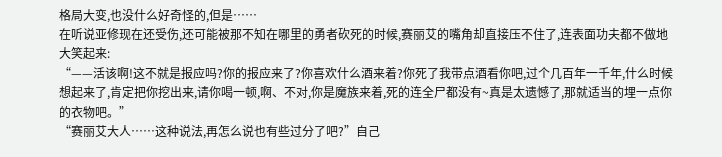格局大变,也没什么好奇怪的,但是……
在听说亚修现在还受伤,还可能被那不知在哪里的勇者砍死的时候,赛丽艾的嘴角却直接压不住了,连表面功夫都不做地大笑起来:
“——活该啊!这不就是报应吗?你的报应来了?你喜欢什么酒来着?你死了我带点酒看你吧,过个几百年一千年,什么时候想起来了,肯定把你挖出来,请你喝一顿,啊、不对,你是魔族来着,死的连全尸都没有~真是太遗憾了,那就适当的埋一点你的衣物吧。”
“赛丽艾大人……这种说法,再怎么说也有些过分了吧?”自己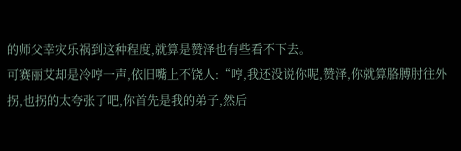的师父幸灾乐祸到这种程度,就算是赞泽也有些看不下去。
可赛丽艾却是冷哼一声,依旧嘴上不饶人:“哼,我还没说你呢,赞泽,你就算胳膊肘往外拐,也拐的太夸张了吧,你首先是我的弟子,然后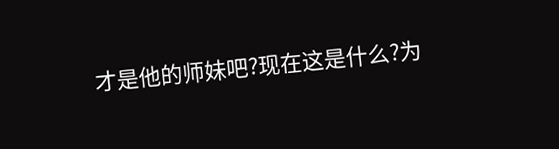才是他的师妹吧?现在这是什么?为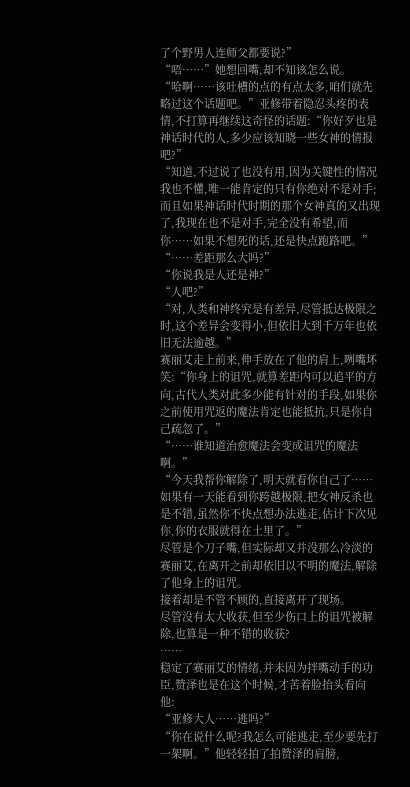了个野男人连师父都要说?”
“唔……”她想回嘴,却不知该怎么说。
“哈啊……该吐槽的点的有点太多,咱们就先略过这个话题吧。”亚修带着隐忍头疼的表情,不打算再继续这奇怪的话题:“你好歹也是神话时代的人,多少应该知晓一些女神的情报吧?”
“知道,不过说了也没有用,因为关键性的情况我也不懂,唯一能肯定的只有你绝对不是对手;而且如果神话时代时期的那个女神真的又出现了,我现在也不是对手,完全没有希望,而你……如果不想死的话,还是快点跑路吧。”
“……差距那么大吗?”
“你说我是人还是神?”
“人吧?”
“对,人类和神终究是有差异,尽管抵达极限之时,这个差异会变得小,但依旧大到千万年也依旧无法逾越。”
赛丽艾走上前来,伸手放在了他的肩上,咧嘴坏笑:“你身上的诅咒,就算差距内可以追平的方向,古代人类对此多少能有针对的手段,如果你之前使用咒返的魔法肯定也能抵抗,只是你自己疏忽了。”
“……谁知道治愈魔法会变成诅咒的魔法啊。”
“今天我帮你解除了,明天就看你自己了……如果有一天能看到你跨越极限,把女神反杀也是不错,虽然你不快点想办法逃走,估计下次见你,你的衣服就得在土里了。”
尽管是个刀子嘴,但实际却又并没那么冷淡的赛丽艾,在离开之前却依旧以不明的魔法,解除了他身上的诅咒。
接着却是不管不顾的,直接离开了现场。
尽管没有太大收获,但至少伤口上的诅咒被解除,也算是一种不错的收获?
……
稳定了赛丽艾的情绪,并未因为拌嘴动手的功臣,赞泽也是在这个时候,才苦着脸抬头看向他:
“亚修大人……逃吗?”
“你在说什么呢?我怎么可能逃走,至少要先打一架啊。”他轻轻拍了拍赞泽的肩膀,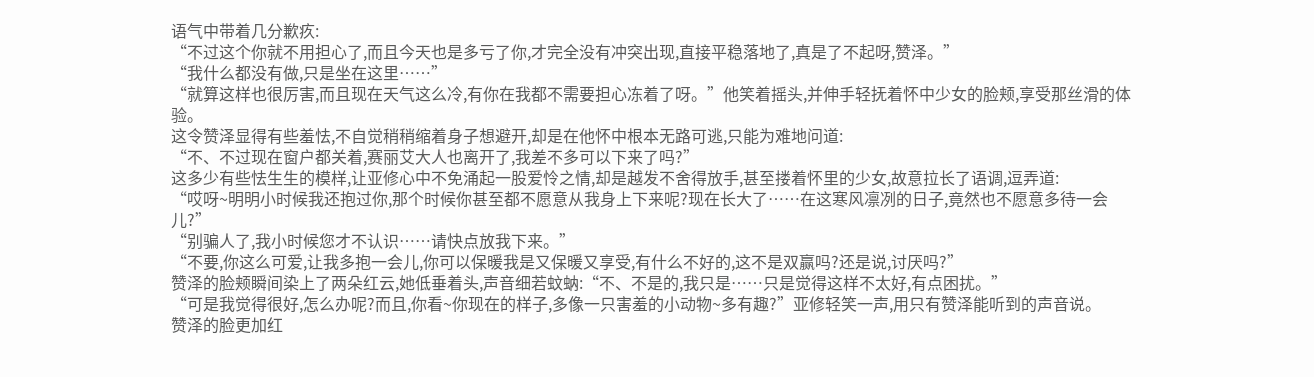语气中带着几分歉疚:
“不过这个你就不用担心了,而且今天也是多亏了你,才完全没有冲突出现,直接平稳落地了,真是了不起呀,赞泽。”
“我什么都没有做,只是坐在这里……”
“就算这样也很厉害,而且现在天气这么冷,有你在我都不需要担心冻着了呀。”他笑着摇头,并伸手轻抚着怀中少女的脸颊,享受那丝滑的体验。
这令赞泽显得有些羞怯,不自觉稍稍缩着身子想避开,却是在他怀中根本无路可逃,只能为难地问道:
“不、不过现在窗户都关着,赛丽艾大人也离开了,我差不多可以下来了吗?”
这多少有些怯生生的模样,让亚修心中不免涌起一股爱怜之情,却是越发不舍得放手,甚至搂着怀里的少女,故意拉长了语调,逗弄道:
“哎呀~明明小时候我还抱过你,那个时候你甚至都不愿意从我身上下来呢?现在长大了……在这寒风凛冽的日子,竟然也不愿意多待一会儿?”
“别骗人了,我小时候您才不认识……请快点放我下来。”
“不要,你这么可爱,让我多抱一会儿,你可以保暖我是又保暖又享受,有什么不好的,这不是双赢吗?还是说,讨厌吗?”
赞泽的脸颊瞬间染上了两朵红云,她低垂着头,声音细若蚊蚋:“不、不是的,我只是……只是觉得这样不太好,有点困扰。”
“可是我觉得很好,怎么办呢?而且,你看~你现在的样子,多像一只害羞的小动物~多有趣?”亚修轻笑一声,用只有赞泽能听到的声音说。
赞泽的脸更加红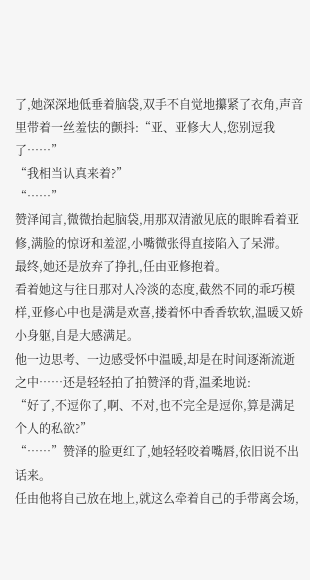了,她深深地低垂着脑袋,双手不自觉地攥紧了衣角,声音里带着一丝羞怯的颤抖:“亚、亚修大人,您别逗我了……”
“我相当认真来着?”
“……”
赞泽闻言,微微抬起脑袋,用那双清澈见底的眼眸看着亚修,满脸的惊讶和羞涩,小嘴微张得直接陷入了呆滞。
最终,她还是放弃了挣扎,任由亚修抱着。
看着她这与往日那对人冷淡的态度,截然不同的乖巧模样,亚修心中也是满是欢喜,搂着怀中香香软软,温暖又娇小身躯,自是大感满足。
他一边思考、一边感受怀中温暖,却是在时间逐渐流逝之中……还是轻轻拍了拍赞泽的背,温柔地说:
“好了,不逗你了,啊、不对,也不完全是逗你,算是满足个人的私欲?”
“……”赞泽的脸更红了,她轻轻咬着嘴唇,依旧说不出话来。
任由他将自己放在地上,就这么牵着自己的手带离会场,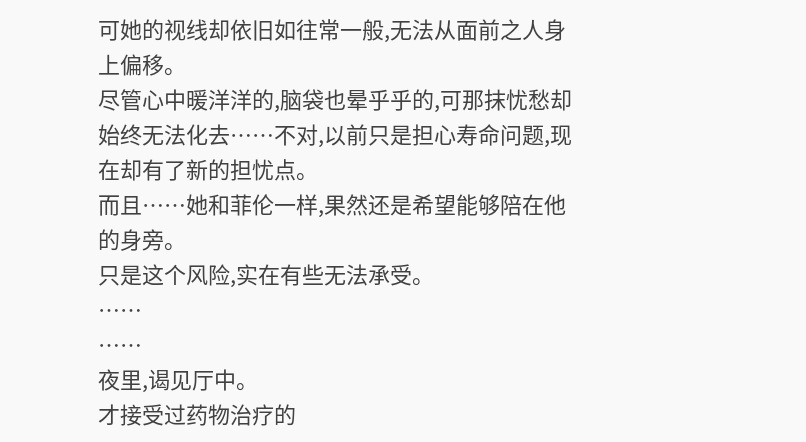可她的视线却依旧如往常一般,无法从面前之人身上偏移。
尽管心中暖洋洋的,脑袋也晕乎乎的,可那抹忧愁却始终无法化去……不对,以前只是担心寿命问题,现在却有了新的担忧点。
而且……她和菲伦一样,果然还是希望能够陪在他的身旁。
只是这个风险,实在有些无法承受。
……
……
夜里,谒见厅中。
才接受过药物治疗的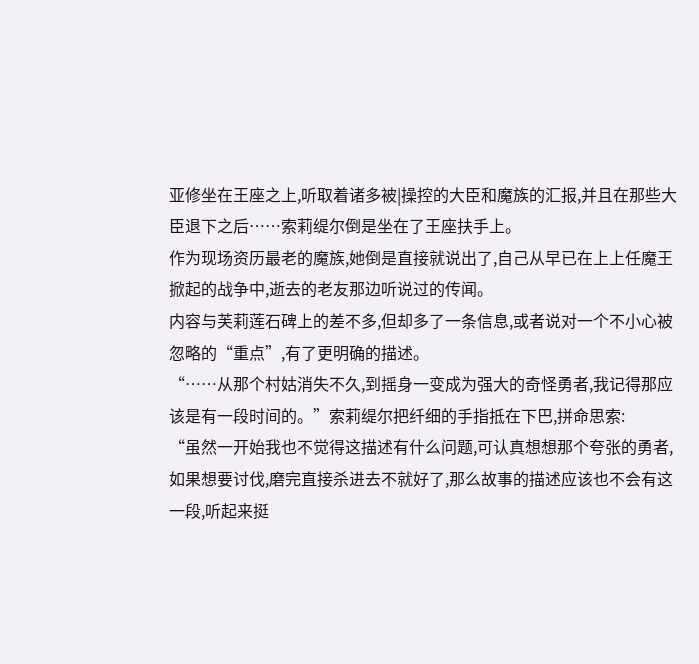亚修坐在王座之上,听取着诸多被|操控的大臣和魔族的汇报,并且在那些大臣退下之后……索莉缇尔倒是坐在了王座扶手上。
作为现场资历最老的魔族,她倒是直接就说出了,自己从早已在上上任魔王掀起的战争中,逝去的老友那边听说过的传闻。
内容与芙莉莲石碑上的差不多,但却多了一条信息,或者说对一个不小心被忽略的“重点”,有了更明确的描述。
“……从那个村姑消失不久,到摇身一变成为强大的奇怪勇者,我记得那应该是有一段时间的。”索莉缇尔把纤细的手指抵在下巴,拼命思索:
“虽然一开始我也不觉得这描述有什么问题,可认真想想那个夸张的勇者,如果想要讨伐,磨完直接杀进去不就好了,那么故事的描述应该也不会有这一段,听起来挺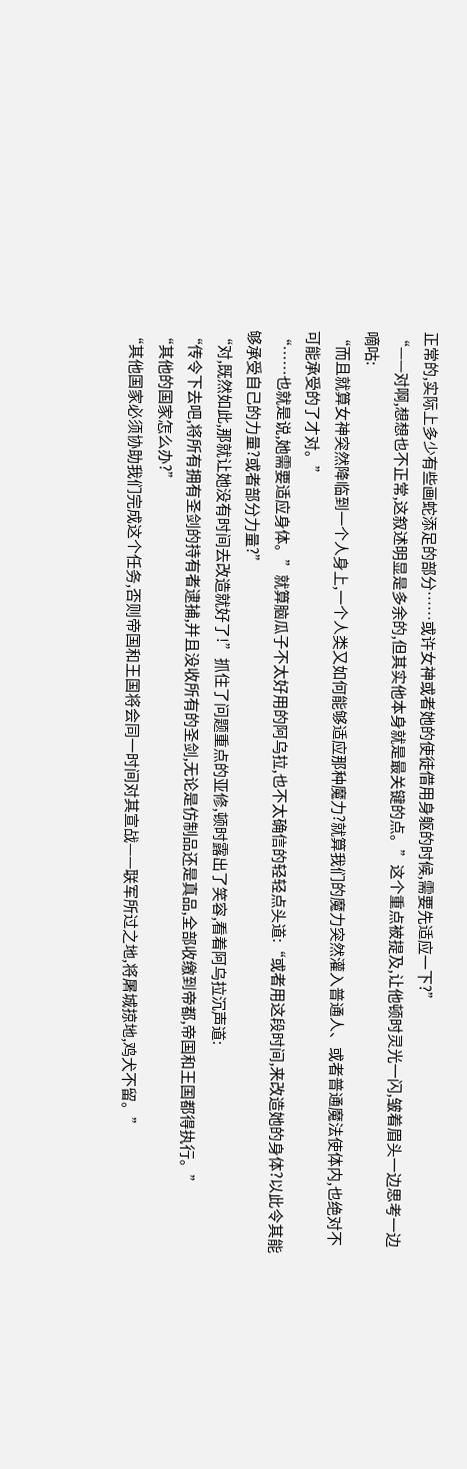正常的,实际上多少有些画蛇添足的部分……或许女神或者她的使徒借用身躯的时候,需要先适应一下?”
“——对啊,想想也不正常,这叙述明显是多余的,但其实他本身就是最关键的点。”这个重点被提及,让他顿时灵光一闪,皱着眉头一边思考一边嘀咕:
“而且就算女神突然降临到一个人身上,一个人类又如何能够适应那种魔力?就算我们的魔力突然灌入普通人、或者普通魔法使体内,也绝对不可能承受的了才对。”
“……也就是说,她需要适应身体。”就算脑瓜子不太好用的阿乌拉,也不太确信的轻轻点头道:“或者用这段时间,来改造她的身体?以此令其能够承受自己的力量?或者部分力量?”
“对,既然如此,那就让她没有时间去改造就好了!”抓住了问题重点的亚修,顿时露出了笑容,看着阿乌拉沉声道:
“传令下去吧,将所有拥有圣剑的持有者逮捕,并且没收所有的圣剑,无论是仿制品还是真品,全部收缴到帝都,帝国和王国都得执行。”
“其他的国家怎么办?”
“其他国家必须协助我们完成这个任务,否则帝国和王国将会同一时间对其宣战——联军所过之地,将屠城掠地,鸡犬不留。”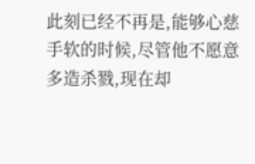此刻已经不再是,能够心慈手软的时候,尽管他不愿意多造杀戮,现在却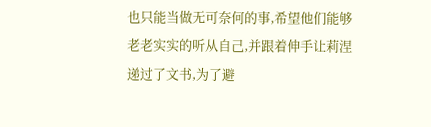也只能当做无可奈何的事,希望他们能够老老实实的听从自己,并跟着伸手让莉涅递过了文书,为了避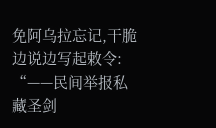免阿乌拉忘记,干脆边说边写起敕令:
“——民间举报私藏圣剑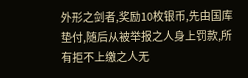外形之剑者,奖励10枚银币,先由国库垫付,随后从被举报之人身上罚款,所有拒不上缴之人无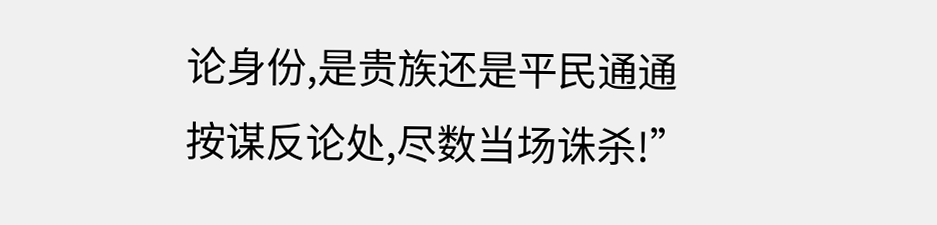论身份,是贵族还是平民通通按谋反论处,尽数当场诛杀!”